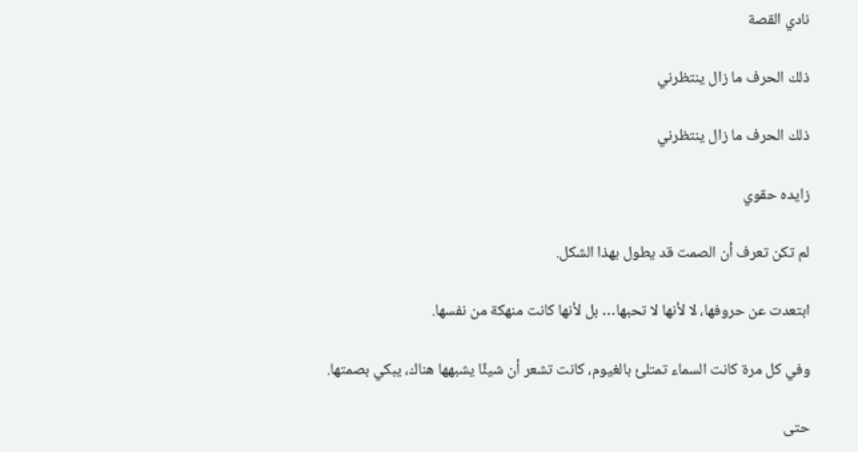نادي القصة

ذلك الحرف ما زال ينتظرني

ذلك الحرف ما زال ينتظرني

زايده حقوي

لم تكن تعرف أن الصمت قد يطول بهذا الشكل.

ابتعدت عن حروفها، لا لأنها لا تحبها… بل لأنها كانت منهكة من نفسها.

وفي كل مرة كانت السماء تمتلئ بالغيوم، كانت تشعر أن شيئًا يشبهها هناك، يبكي بصمتها.

حتى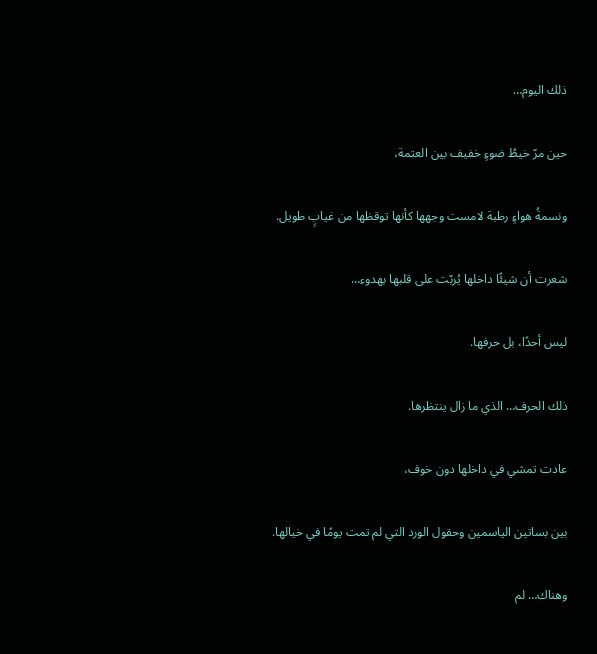ذلك اليوم…

حين مرّ خيطُ ضوءٍ خفيف بين العتمة،

ونسمةُ هواءٍ رطبة لامست وجهها كأنها توقظها من غيابٍ طويل.

شعرت أن شيئًا داخلها يُربّت على قلبها بهدوء…

ليس أحدًا، بل حرفها.

ذلك الحرف… الذي ما زال ينتظرها.

عادت تمشي في داخلها دون خوف،

بين بساتين الياسمين وحقول الورد التي لم تمت يومًا في خيالها.

وهناك… لم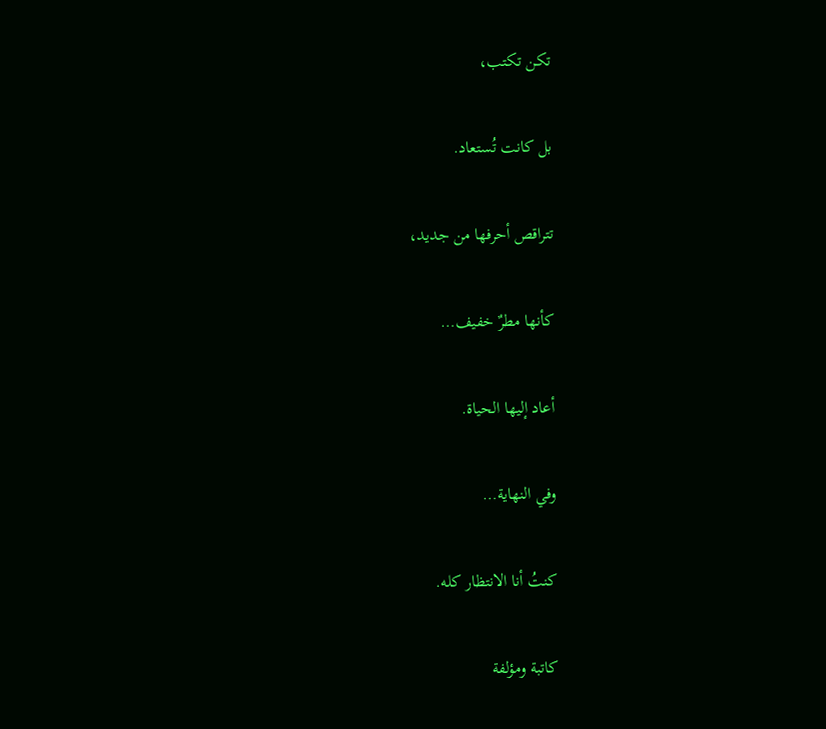تكن تكتب،

بل كانت تُستعاد.

تتراقص أحرفها من جديد،

كأنها مطرٌ خفيف…

أعاد إليها الحياة.

وفي النهاية…

كنتُ أنا الانتظار كله.

كاتبة ومؤلفة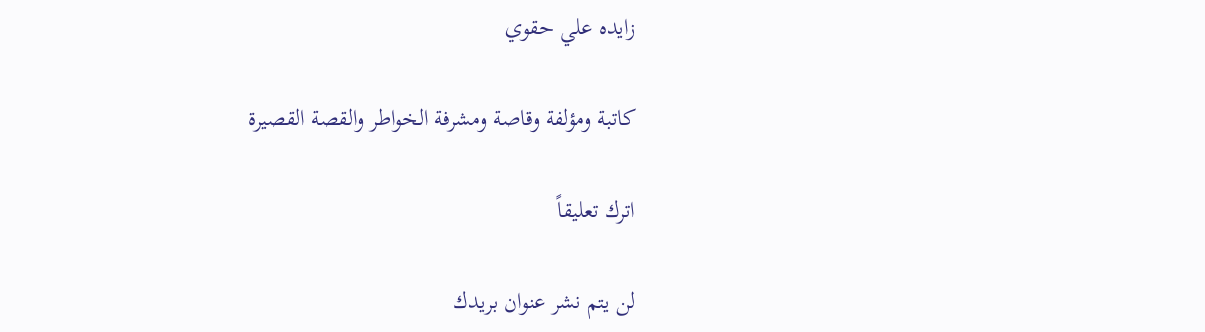زايده علي حقوي

كاتبة ومؤلفة وقاصة ومشرفة الخواطر والقصة القصيرة

اترك تعليقاً

لن يتم نشر عنوان بريدك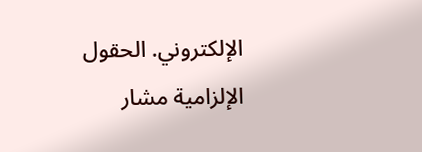الإلكتروني. الحقول الإلزامية مشار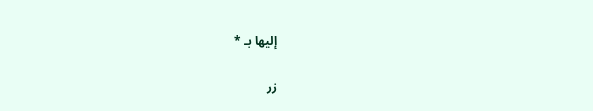إليها بـ *

زر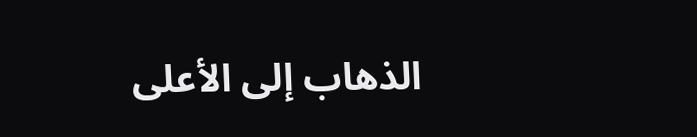الذهاب إلى الأعلى